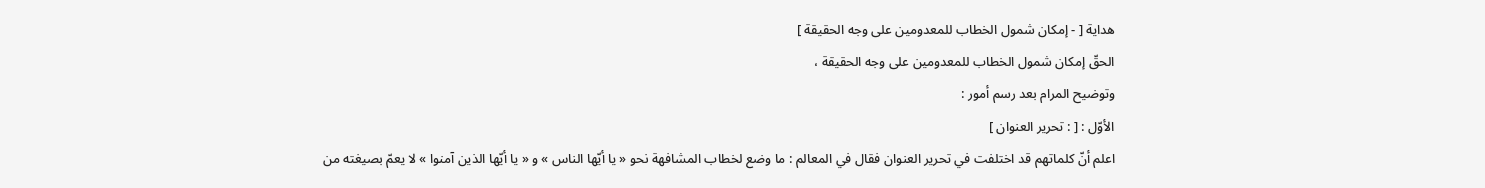هداية [ - إمكان شمول الخطاب للمعدومين على وجه الحقيقة ]
الحقّ إمكان شمول الخطاب للمعدومين على وجه الحقيقة ،
وتوضيح المرام بعد رسم أمور :
الأوّل : [ : تحرير العنوان ]
اعلم أنّ كلماتهم قد اختلفت في تحرير العنوان فقال في المعالم : ما وضع لخطاب المشافهة نحو « يا أيّها الناس » و « يا أيّها الذين آمنوا » لا يعمّ بصيغته من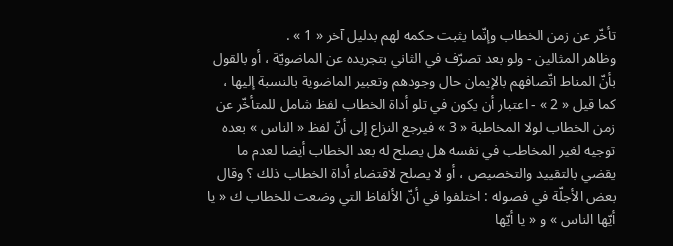تأخّر عن زمن الخطاب وإنّما يثبت حكمه لهم بدليل آخر « 1 » .
وظاهر المثالين - ولو بعد تصرّف في الثاني بتجريده عن الماضويّة ، أو بالقول بأنّ المناط اتّصافهم بالإيمان حال وجودهم وتعبير الماضوية بالنسبة إليها ، كما قيل « 2 » - اعتبار أن يكون في تلو أداة الخطاب لفظ شامل للمتأخّر عن زمن الخطاب لولا المخاطبة « 3 » فيرجع النزاع إلى أنّ لفظ « الناس » بعده توجيه لغير المخاطب في نفسه هل يصلح له بعد الخطاب أيضا لعدم ما يقضي بالتقييد والتخصيص ، أو لا يصلح لاقتضاء أداة الخطاب ذلك ؟ وقال بعض الأجلّة في فصوله : اختلفوا في أنّ الألفاظ التي وضعت للخطاب ك « يا أيّها الناس » و « يا أيّها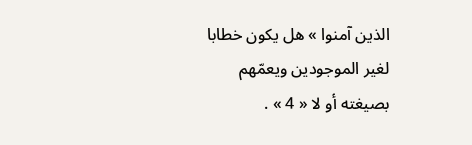الذين آمنوا » هل يكون خطابا لغير الموجودين ويعمّهم بصيغته أو لا « 4 » .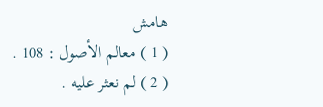هامش
( 1 ) معالم الأصول : 108 .
( 2 ) لم نعثر عليه .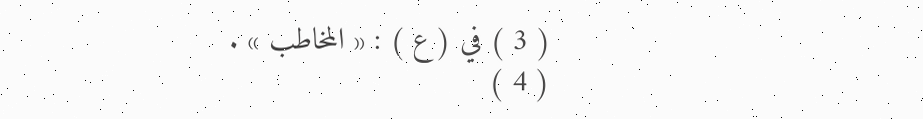( 3 ) في ( ع ) : « المخاطب » .
( 4 )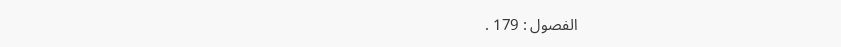الفصول : 179 .